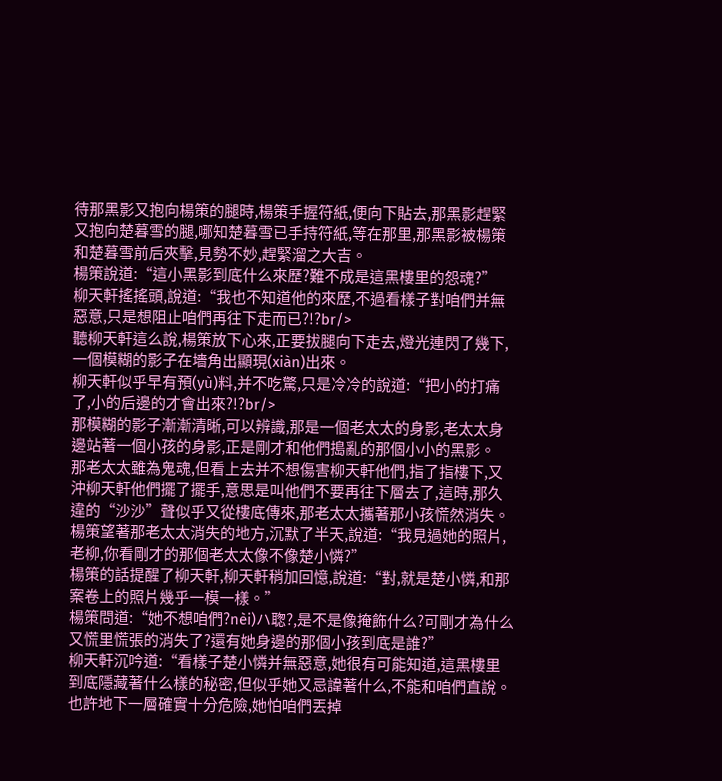待那黑影又抱向楊策的腿時,楊策手握符紙,便向下貼去,那黑影趕緊又抱向楚暮雪的腿,哪知楚暮雪已手持符紙,等在那里,那黑影被楊策和楚暮雪前后夾擊,見勢不妙,趕緊溜之大吉。
楊策說道:“這小黑影到底什么來歷?難不成是這黑樓里的怨魂?”
柳天軒搖搖頭,說道:“我也不知道他的來歷,不過看樣子對咱們并無惡意,只是想阻止咱們再往下走而已?!?br/>
聽柳天軒這么說,楊策放下心來,正要拔腿向下走去,燈光連閃了幾下,一個模糊的影子在墻角出顯現(xiàn)出來。
柳天軒似乎早有預(yù)料,并不吃驚,只是冷冷的說道:“把小的打痛了,小的后邊的才會出來?!?br/>
那模糊的影子漸漸清晰,可以辨識,那是一個老太太的身影,老太太身邊站著一個小孩的身影,正是剛才和他們搗亂的那個小小的黑影。
那老太太雖為鬼魂,但看上去并不想傷害柳天軒他們,指了指樓下,又沖柳天軒他們擺了擺手,意思是叫他們不要再往下層去了,這時,那久違的“沙沙”聲似乎又從樓底傳來,那老太太攜著那小孩慌然消失。
楊策望著那老太太消失的地方,沉默了半天,說道:“我見過她的照片,老柳,你看剛才的那個老太太像不像楚小憐?”
楊策的話提醒了柳天軒,柳天軒稍加回憶,說道:“對,就是楚小憐,和那案卷上的照片幾乎一模一樣。”
楊策問道:“她不想咱們?nèi)ハ聦?,是不是像掩飾什么?可剛才為什么又慌里慌張的消失了?還有她身邊的那個小孩到底是誰?”
柳天軒沉吟道:“看樣子楚小憐并無惡意,她很有可能知道,這黑樓里到底隱藏著什么樣的秘密,但似乎她又忌諱著什么,不能和咱們直說。也許地下一層確實十分危險,她怕咱們丟掉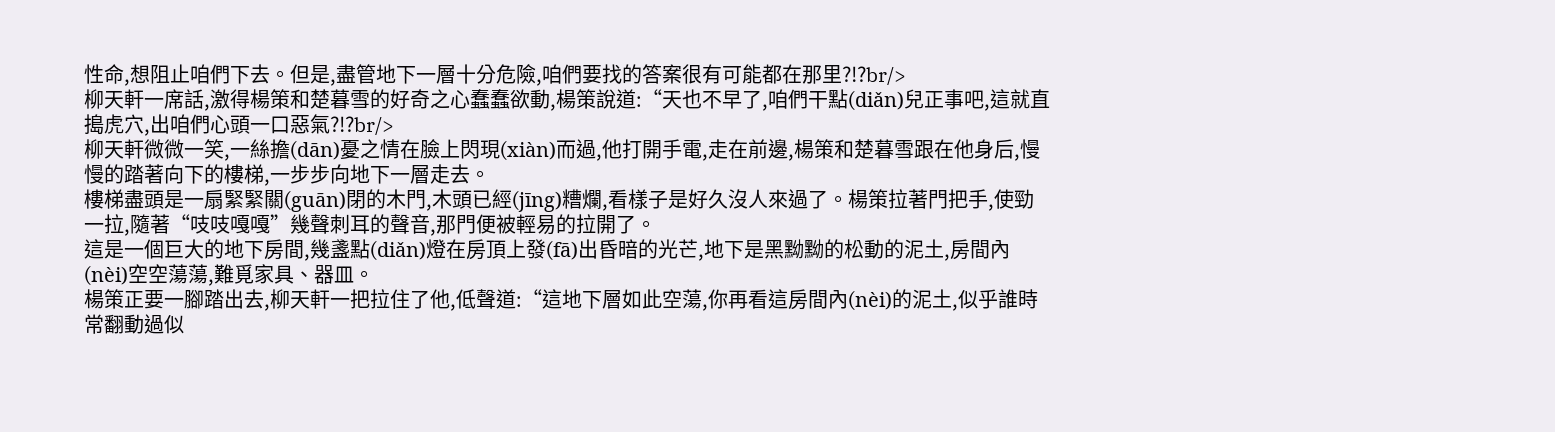性命,想阻止咱們下去。但是,盡管地下一層十分危險,咱們要找的答案很有可能都在那里?!?br/>
柳天軒一席話,激得楊策和楚暮雪的好奇之心蠢蠢欲動,楊策說道:“天也不早了,咱們干點(diǎn)兒正事吧,這就直搗虎穴,出咱們心頭一口惡氣?!?br/>
柳天軒微微一笑,一絲擔(dān)憂之情在臉上閃現(xiàn)而過,他打開手電,走在前邊,楊策和楚暮雪跟在他身后,慢慢的踏著向下的樓梯,一步步向地下一層走去。
樓梯盡頭是一扇緊緊關(guān)閉的木門,木頭已經(jīng)糟爛,看樣子是好久沒人來過了。楊策拉著門把手,使勁一拉,隨著“吱吱嘎嘎”幾聲刺耳的聲音,那門便被輕易的拉開了。
這是一個巨大的地下房間,幾盞點(diǎn)燈在房頂上發(fā)出昏暗的光芒,地下是黑黝黝的松動的泥土,房間內(nèi)空空蕩蕩,難覓家具、器皿。
楊策正要一腳踏出去,柳天軒一把拉住了他,低聲道:“這地下層如此空蕩,你再看這房間內(nèi)的泥土,似乎誰時常翻動過似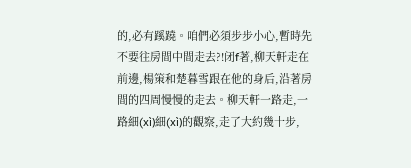的,必有蹊蹺。咱們必須步步小心,暫時先不要往房間中間走去?!闭f著,柳天軒走在前邊,楊策和楚暮雪跟在他的身后,沿著房間的四周慢慢的走去。柳天軒一路走,一路細(xì)細(xì)的觀察,走了大約幾十步,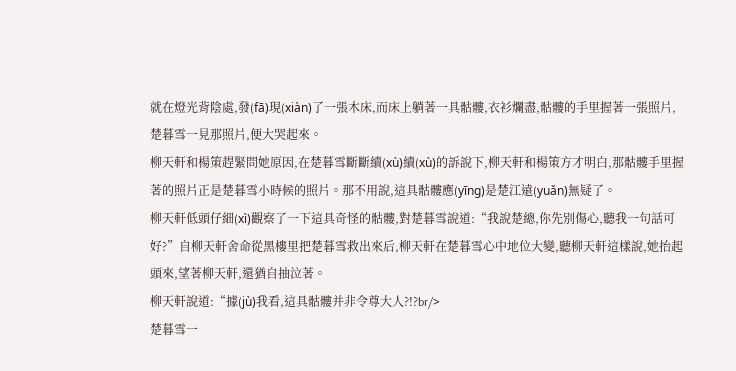就在燈光背陰處,發(fā)現(xiàn)了一張木床,而床上躺著一具骷髏,衣衫爛盡,骷髏的手里握著一張照片,楚暮雪一見那照片,便大哭起來。
柳天軒和楊策趕緊問她原因,在楚暮雪斷斷續(xù)續(xù)的訴說下,柳天軒和楊策方才明白,那骷髏手里握著的照片正是楚暮雪小時候的照片。那不用說,這具骷髏應(yīng)是楚江遠(yuǎn)無疑了。
柳天軒低頭仔細(xì)觀察了一下這具奇怪的骷髏,對楚暮雪說道:“我說楚總,你先別傷心,聽我一句話可好?”自柳天軒舍命從黑樓里把楚暮雪救出來后,柳天軒在楚暮雪心中地位大變,聽柳天軒這樣說,她抬起頭來,望著柳天軒,還猶自抽泣著。
柳天軒說道:“據(jù)我看,這具骷髏并非令尊大人?!?br/>
楚暮雪一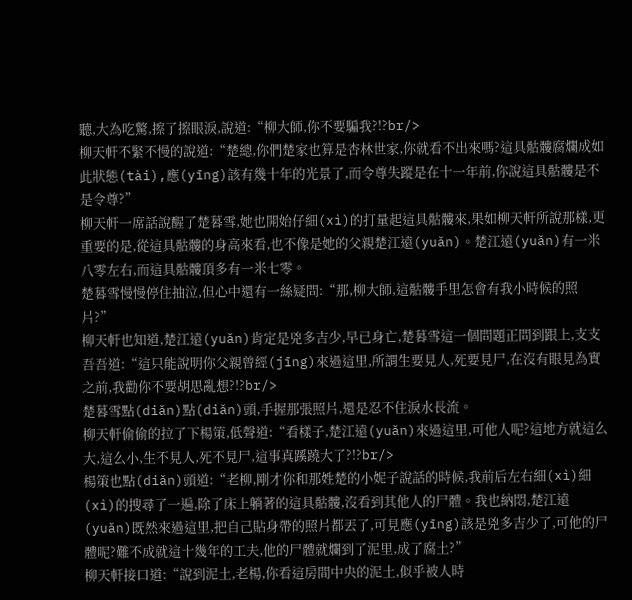聽,大為吃驚,擦了擦眼淚,說道:“柳大師,你不要騙我?!?br/>
柳天軒不緊不慢的說道:“楚總,你們楚家也算是杏林世家,你就看不出來嗎?這具骷髏腐爛成如此狀態(tài),應(yīng)該有幾十年的光景了,而令尊失蹤是在十一年前,你說這具骷髏是不是令尊?”
柳天軒一席話說醒了楚暮雪,她也開始仔細(xì)的打量起這具骷髏來,果如柳天軒所說那樣,更重要的是,從這具骷髏的身高來看,也不像是她的父親楚江遠(yuǎn)。楚江遠(yuǎn)有一米八零左右,而這具骷髏頂多有一米七零。
楚暮雪慢慢停住抽泣,但心中還有一絲疑問:“那,柳大師,這骷髏手里怎會有我小時候的照片?”
柳天軒也知道,楚江遠(yuǎn)肯定是兇多吉少,早已身亡,楚暮雪這一個問題正問到跟上,支支吾吾道:“這只能說明你父親曾經(jīng)來過這里,所謂生要見人,死要見尸,在沒有眼見為實之前,我勸你不要胡思亂想?!?br/>
楚暮雪點(diǎn)點(diǎn)頭,手握那張照片,還是忍不住淚水長流。
柳天軒偷偷的拉了下楊策,低聲道:“看樣子,楚江遠(yuǎn)來過這里,可他人呢?這地方就這么大,這么小,生不見人,死不見尸,這事真蹊蹺大了?!?br/>
楊策也點(diǎn)頭道:“老柳,剛才你和那姓楚的小妮子說話的時候,我前后左右細(xì)細(xì)的搜尋了一遍,除了床上躺著的這具骷髏,沒看到其他人的尸體。我也納悶,楚江遠(yuǎn)既然來過這里,把自己貼身帶的照片都丟了,可見應(yīng)該是兇多吉少了,可他的尸體呢?難不成就這十幾年的工夫,他的尸體就爛到了泥里,成了腐土?”
柳天軒接口道:“說到泥土,老楊,你看這房間中央的泥土,似乎被人時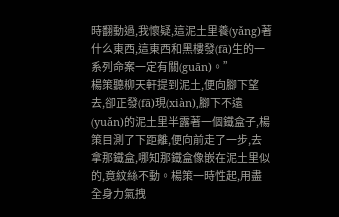時翻動過,我懷疑,這泥土里養(yǎng)著什么東西,這東西和黑樓發(fā)生的一系列命案一定有關(guān)。”
楊策聽柳天軒提到泥土,便向腳下望去,卻正發(fā)現(xiàn),腳下不遠(yuǎn)的泥土里半露著一個鐵盒子,楊策目測了下距離,便向前走了一步,去拿那鐵盒,哪知那鐵盒像嵌在泥土里似的,竟紋絲不動。楊策一時性起,用盡全身力氣拽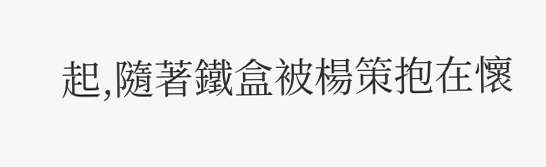起,隨著鐵盒被楊策抱在懷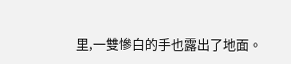里,一雙慘白的手也露出了地面。